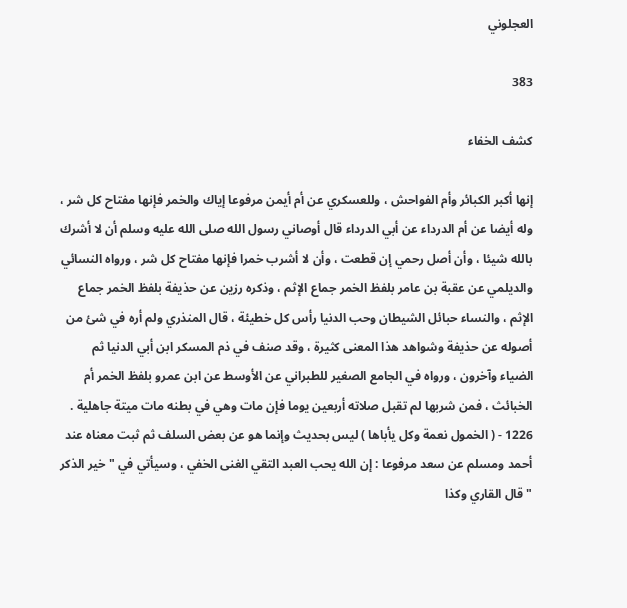العجلوني

383

كشف الخفاء

إنها أكبر الكبائر وأم الفواحش ، وللعسكري عن أم أيمن مرفوعا إياك والخمر فإنها مفتاح كل شر ، وله أيضا عن أم الدرداء عن أبي الدرداء قال أوصاني رسول الله صلى الله عليه وسلم أن لا أشرك بالله شيئا ، وأن أصل رحمي إن قطعت ، وأن لا أشرب خمرا فإنها مفتاح كل شر ، ورواه النسائي والديلمي عن عقبة بن عامر بلفظ الخمر جماع الإثم ، وذكره رزين عن حذيفة بلفظ الخمر جماع الإثم ، والنساء حبائل الشيطان وحب الدنيا رأس كل خطيئة ، قال المنذري ولم أره في شئ من أصوله عن حذيفة وشواهد هذا المعنى كثيرة ، وقد صنف في ذم المسكر ابن أبي الدنيا ثم الضياء وآخرون ، ورواه في الجامع الصغير للطبراني عن الأوسط عن ابن عمرو بلفظ الخمر أم الخبائث ، فمن شربها لم تقبل صلاته أربعين يوما فإن مات وهي في بطنه مات ميتة جاهلية . 1226 - ( الخمول نعمة وكل يأباها ) ليس بحديث وإنما هو عن بعض السلف ثم ثبت معناه عند أحمد ومسلم عن سعد مرفوعا : إن الله يحب العبد التقي الغنى الخفي ، وسيأتي في " خير الذكر " قال القاري وكذا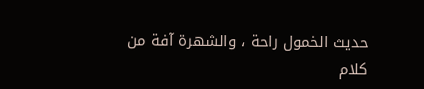حديث الخمول راحة ، والشهرة آفة من كلام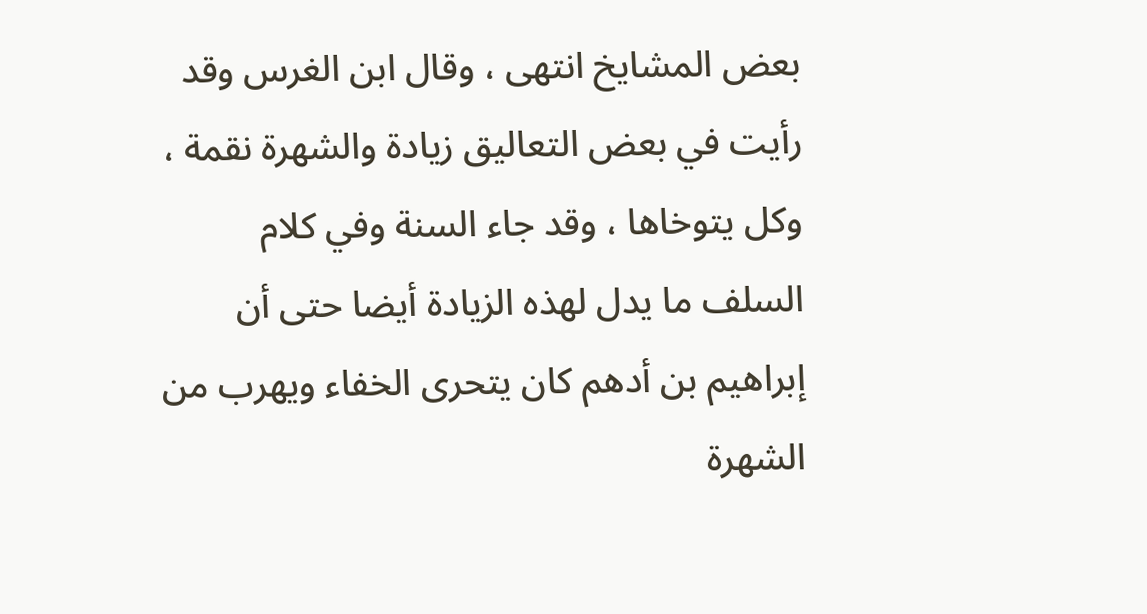بعض المشايخ انتهى ، وقال ابن الغرس وقد رأيت في بعض التعاليق زيادة والشهرة نقمة ، وكل يتوخاها ، وقد جاء السنة وفي كلام السلف ما يدل لهذه الزيادة أيضا حتى أن إبراهيم بن أدهم كان يتحرى الخفاء ويهرب من الشهرة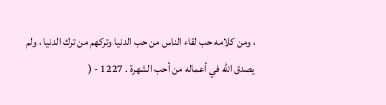، ومن كلامه حب لقاء الناس من حب الدنيا وتركهم من ترك الدنيا ، ولم يصدق الله في أعماله من أحب الشهرة . 1227 - (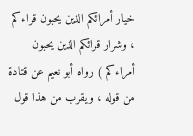خيار أمرائكم الذين يحبون قراءكم ، وشرار قرائكم الذين يحبون أمراءكم ) رواه أبو نعيم عن قتادة من قوله ، ويقرب من هذا قول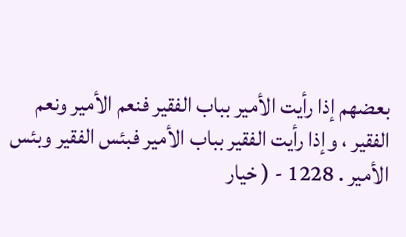بعضهم إذا رأيت الأمير بباب الفقير فنعم الأمير ونعم الفقير ، وإذا رأيت الفقير بباب الأمير فبئس الفقير وبئس الأمير . 1228 - ( خيار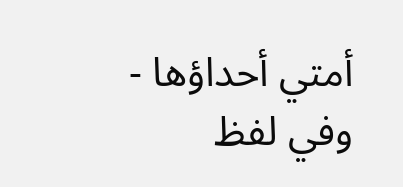أمتي أحداؤها - وفي لفظ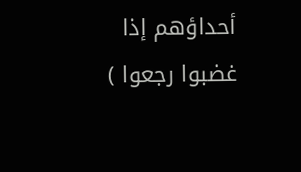أحداؤهم إذا غضبوا رجعوا )